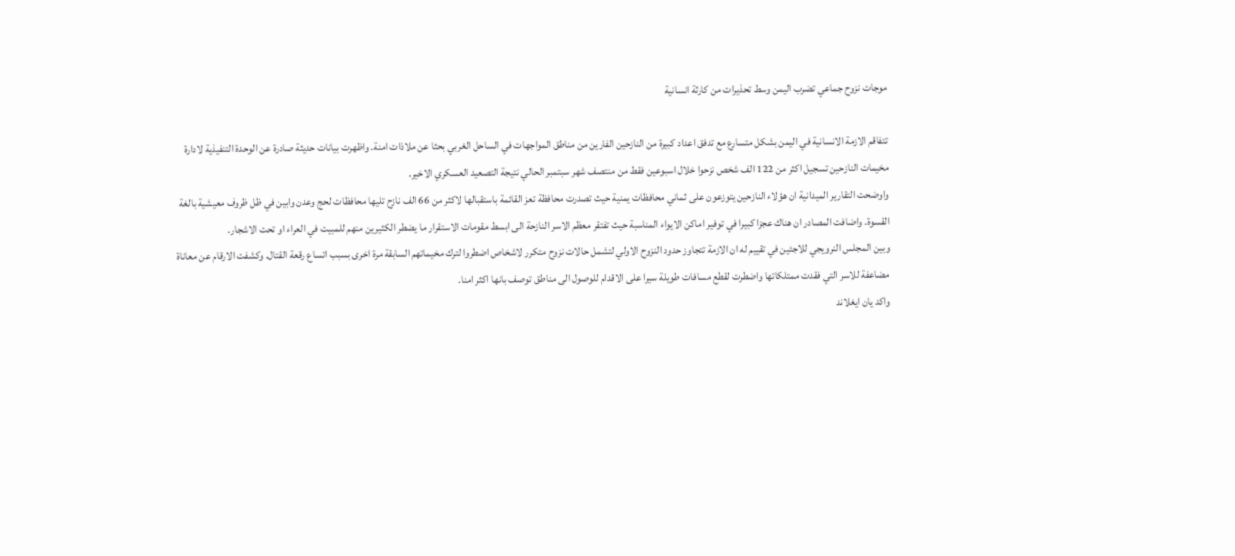موجات نزوح جماعي تضرب اليمن وسط تحذيرات من كارثة انسانية

تتفاقم الازمة الانسانية في اليمن بشكل متسارع مع تدفق اعداد كبيرة من النازحين الفارين من مناطق المواجهات في الساحل الغربي بحثا عن ملاذات امنة. واظهرت بيانات حديثة صادرة عن الوحدة التنفيذية لادارة مخيمات النازحين تسجيل اكثر من 122 الف شخص نزحوا خلال اسبوعين فقط من منتصف شهر سبتمبر الحالي نتيجة التصعيد العسكري الاخير.
واوضحت التقارير الميدانية ان هؤلاء النازحين يتوزعون على ثماني محافظات يمنية حيث تصدرت محافظة تعز القائمة باستقبالها لاكثر من 66 الف نازح تليها محافظات لحج وعدن وابين في ظل ظروف معيشية بالغة القسوة. واضافت المصادر ان هناك عجزا كبيرا في توفير اماكن الايواء المناسبة حيث تفتقر معظم الاسر النازحة الى ابسط مقومات الاستقرار ما يضطر الكثيرين منهم للمبيت في العراء او تحت الاشجار.
وبين المجلس النرويجي للاجئين في تقييم له ان الازمة تتجاوز حدود النزوح الاولي لتشمل حالات نزوح متكرر لاشخاص اضطروا لترك مخيماتهم السابقة مرة اخرى بسبب اتساع رقعة القتال. وكشفت الارقام عن معاناة مضاعفة للاسر التي فقدت ممتلكاتها واضطرت لقطع مسافات طويلة سيرا على الاقدام للوصول الى مناطق توصف بانها اكثر امنا.
واكد يان ايغلاند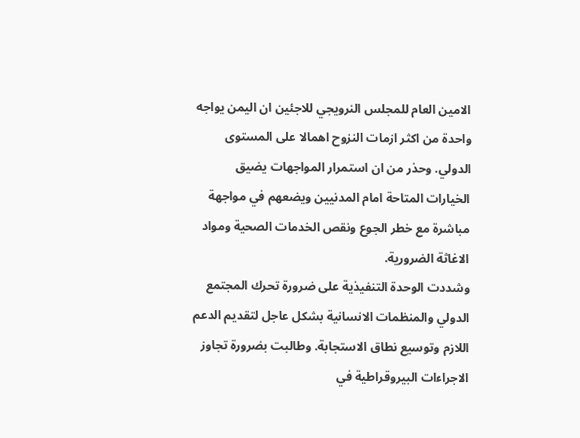الامين العام للمجلس النرويجي للاجئين ان اليمن يواجه واحدة من اكثر ازمات النزوح اهمالا على المستوى الدولي. وحذر من ان استمرار المواجهات يضيق الخيارات المتاحة امام المدنيين ويضعهم في مواجهة مباشرة مع خطر الجوع ونقص الخدمات الصحية ومواد الاغاثة الضرورية.
وشددت الوحدة التنفيذية على ضرورة تحرك المجتمع الدولي والمنظمات الانسانية بشكل عاجل لتقديم الدعم اللازم وتوسيع نطاق الاستجابة. وطالبت بضرورة تجاوز الاجراءات البيروقراطية في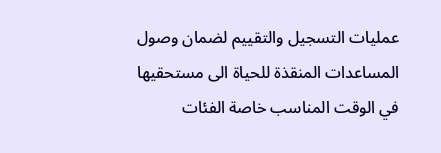عمليات التسجيل والتقييم لضمان وصول المساعدات المنقذة للحياة الى مستحقيها في الوقت المناسب خاصة الفئات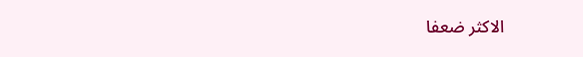الاكثر ضعفا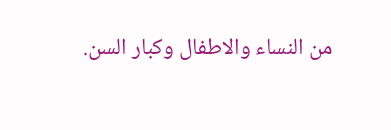من النساء والاطفال وكبار السن.